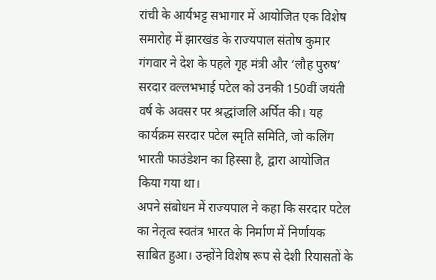रांची के आर्यभट्ट सभागार में आयोजित एक विशेष समारोह में झारखंड के राज्यपाल संतोष कुमार गंगवार ने देश के पहले गृह मंत्री और ‘लौह पुरुष’ सरदार वल्लभभाई पटेल को उनकी 150वीं जयंती वर्ष के अवसर पर श्रद्धांजलि अर्पित की। यह कार्यक्रम सरदार पटेल स्मृति समिति, जो कलिंग भारती फाउंडेशन का हिस्सा है, द्वारा आयोजित किया गया था।
अपने संबोधन में राज्यपाल ने कहा कि सरदार पटेल का नेतृत्व स्वतंत्र भारत के निर्माण में निर्णायक साबित हुआ। उन्होंने विशेष रूप से देशी रियासतों के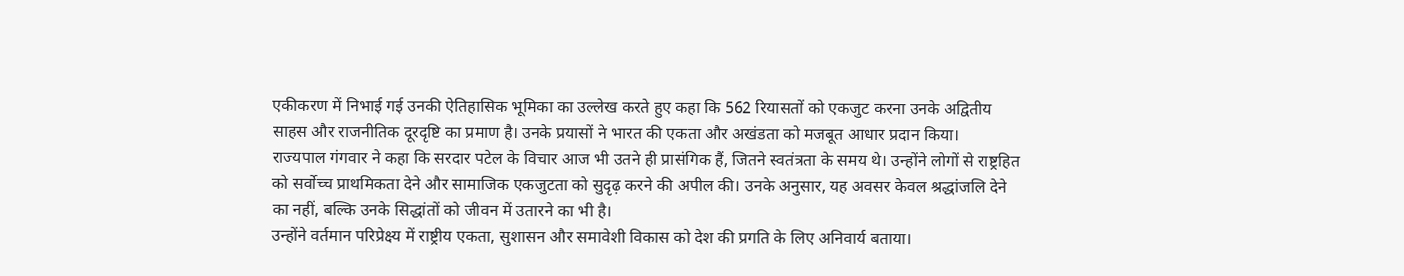एकीकरण में निभाई गई उनकी ऐतिहासिक भूमिका का उल्लेख करते हुए कहा कि 562 रियासतों को एकजुट करना उनके अद्वितीय साहस और राजनीतिक दूरदृष्टि का प्रमाण है। उनके प्रयासों ने भारत की एकता और अखंडता को मजबूत आधार प्रदान किया।
राज्यपाल गंगवार ने कहा कि सरदार पटेल के विचार आज भी उतने ही प्रासंगिक हैं, जितने स्वतंत्रता के समय थे। उन्होंने लोगों से राष्ट्रहित को सर्वोच्च प्राथमिकता देने और सामाजिक एकजुटता को सुदृढ़ करने की अपील की। उनके अनुसार, यह अवसर केवल श्रद्धांजलि देने का नहीं, बल्कि उनके सिद्धांतों को जीवन में उतारने का भी है।
उन्होंने वर्तमान परिप्रेक्ष्य में राष्ट्रीय एकता, सुशासन और समावेशी विकास को देश की प्रगति के लिए अनिवार्य बताया।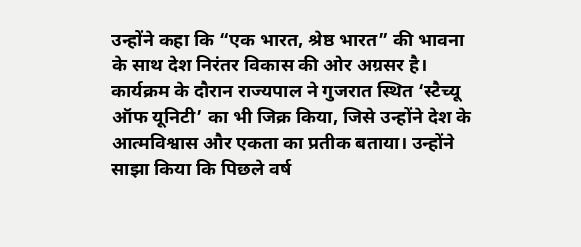उन्होंने कहा कि “एक भारत, श्रेष्ठ भारत” की भावना के साथ देश निरंतर विकास की ओर अग्रसर है।
कार्यक्रम के दौरान राज्यपाल ने गुजरात स्थित ‘स्टैच्यू ऑफ यूनिटी’ का भी जिक्र किया, जिसे उन्होंने देश के आत्मविश्वास और एकता का प्रतीक बताया। उन्होंने साझा किया कि पिछले वर्ष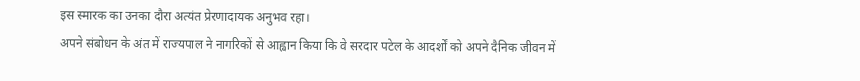इस स्मारक का उनका दौरा अत्यंत प्रेरणादायक अनुभव रहा।
अपने संबोधन के अंत में राज्यपाल ने नागरिकों से आह्वान किया कि वे सरदार पटेल के आदर्शों को अपने दैनिक जीवन में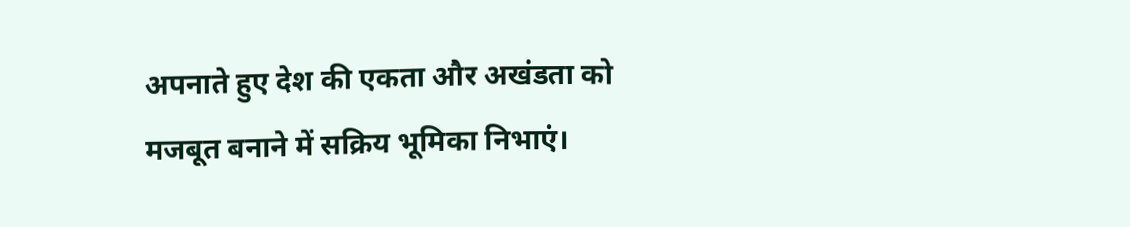अपनाते हुए देश की एकता और अखंडता को मजबूत बनाने में सक्रिय भूमिका निभाएं।